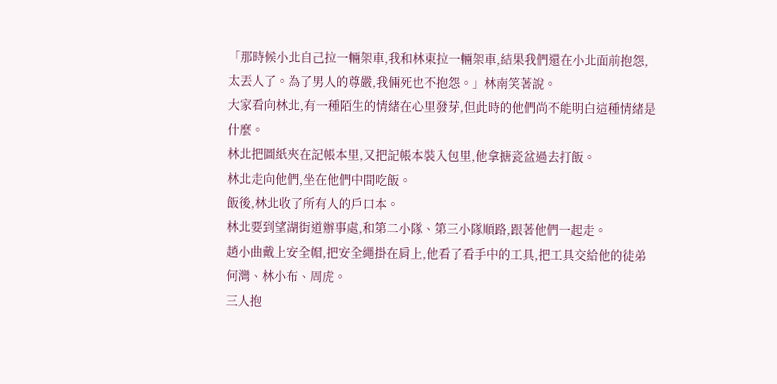「那時候小北自己拉一輛架車,我和林東拉一輛架車,結果我們還在小北面前抱怨,太丟人了。為了男人的尊嚴,我倆死也不抱怨。」林南笑著說。
大家看向林北,有一種陌生的情緒在心里發芽,但此時的他們尚不能明白這種情緒是什麼。
林北把圖紙夾在記帳本里,又把記帳本裝入包里,他拿搪瓷盆過去打飯。
林北走向他們,坐在他們中間吃飯。
飯後,林北收了所有人的戶口本。
林北要到望湖街道辦事處,和第二小隊、第三小隊順路,跟著他們一起走。
趙小曲戴上安全帽,把安全繩掛在肩上,他看了看手中的工具,把工具交給他的徒弟何灣、林小布、周虎。
三人抱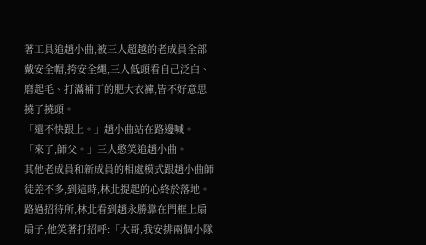著工具追趙小曲,被三人超越的老成員全部戴安全帽,挎安全繩,三人低頭看自己泛白、磨起毛、打滿補丁的肥大衣褲,皆不好意思撓了撓頭。
「還不快跟上。」趙小曲站在路邊喊。
「來了,師父。」三人憨笑追趙小曲。
其他老成員和新成員的相處模式跟趙小曲師徒差不多,到這時,林北提起的心終於落地。
路過招待所,林北看到趙永勝靠在門框上扇扇子,他笑著打招呼:「大哥,我安排兩個小隊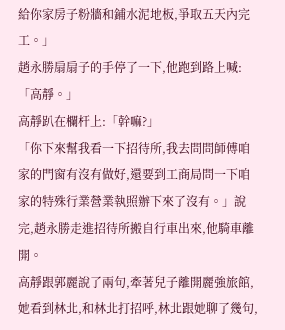給你家房子粉牆和鋪水泥地板,爭取五天內完工。」
趙永勝扇扇子的手停了一下,他跑到路上喊:「高靜。」
高靜趴在欄杆上:「幹嘛?」
「你下來幫我看一下招待所,我去問問師傅咱家的門窗有沒有做好,還要到工商局問一下咱家的特殊行業營業執照辦下來了沒有。」說完,趙永勝走進招待所搬自行車出來,他騎車離開。
高靜跟郭麗說了兩句,牽著兒子離開麗強旅館,她看到林北,和林北打招呼,林北跟她聊了幾句,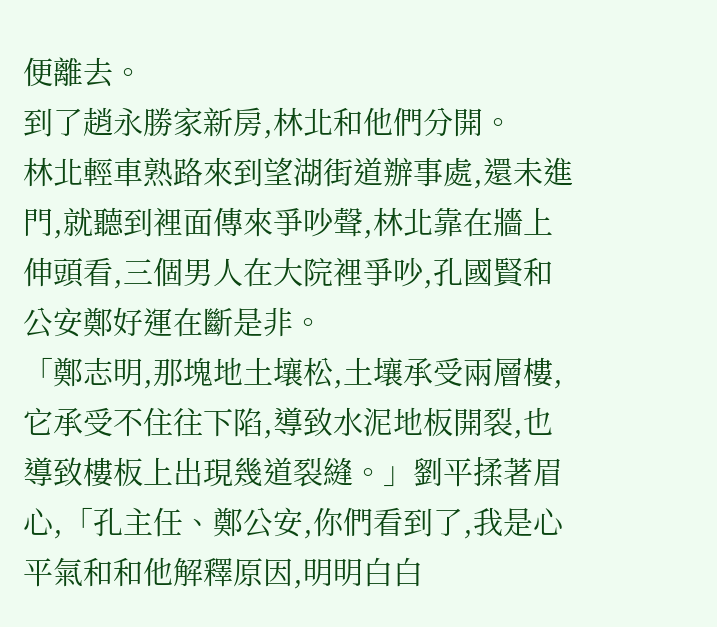便離去。
到了趙永勝家新房,林北和他們分開。
林北輕車熟路來到望湖街道辦事處,還未進門,就聽到裡面傳來爭吵聲,林北靠在牆上伸頭看,三個男人在大院裡爭吵,孔國賢和公安鄭好運在斷是非。
「鄭志明,那塊地土壤松,土壤承受兩層樓,它承受不住往下陷,導致水泥地板開裂,也導致樓板上出現幾道裂縫。」劉平揉著眉心,「孔主任、鄭公安,你們看到了,我是心平氣和和他解釋原因,明明白白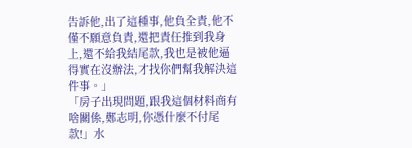告訴他,出了這種事,他負全責,他不僅不願意負責,還把責任推到我身上,還不給我結尾款,我也是被他逼得實在沒辦法,才找你們幫我解決這件事。」
「房子出現問題,跟我這個材料商有啥關係,鄭志明,你憑什麼不付尾款!」水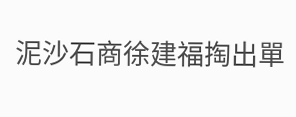泥沙石商徐建福掏出單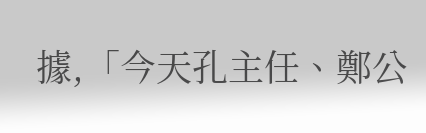據,「今天孔主任、鄭公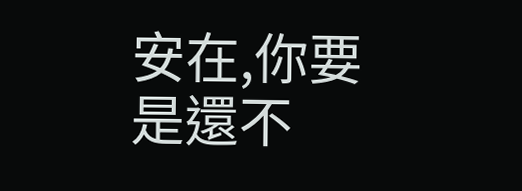安在,你要是還不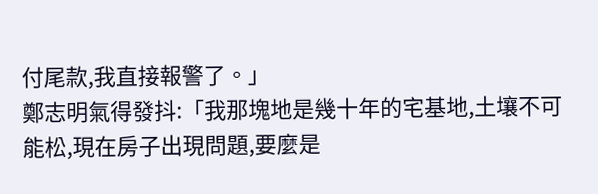付尾款,我直接報警了。」
鄭志明氣得發抖:「我那塊地是幾十年的宅基地,土壤不可能松,現在房子出現問題,要麼是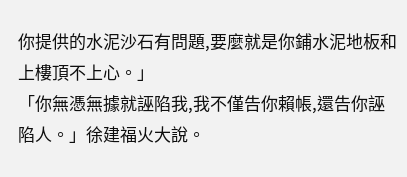你提供的水泥沙石有問題,要麼就是你鋪水泥地板和上樓頂不上心。」
「你無憑無據就誣陷我,我不僅告你賴帳,還告你誣陷人。」徐建福火大說。